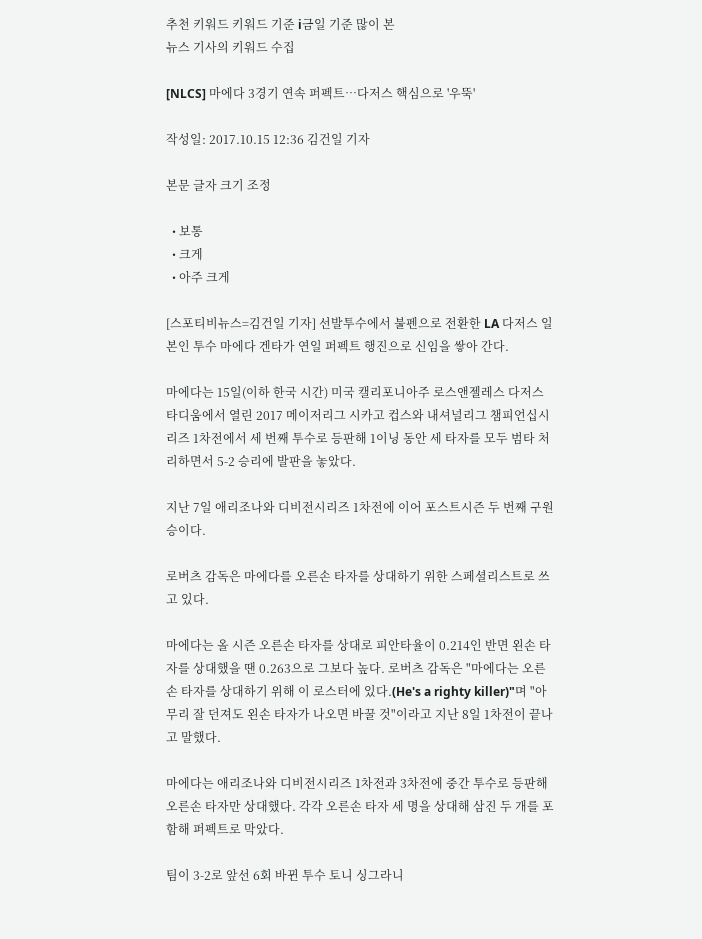추천 키워드 키워드 기준 i금일 기준 많이 본
뉴스 기사의 키워드 수집

[NLCS] 마에다 3경기 연속 퍼펙트…다저스 핵심으로 '우뚝'

작성일: 2017.10.15 12:36 김건일 기자

본문 글자 크기 조정

  • 보통
  • 크게
  • 아주 크게

[스포티비뉴스=김건일 기자] 선발투수에서 불펜으로 전환한 LA 다저스 일본인 투수 마에다 겐타가 연일 퍼펙트 행진으로 신임을 쌓아 간다.

마에다는 15일(이하 한국 시간) 미국 캘리포니아주 로스앤젤레스 다저스타디움에서 열린 2017 메이저리그 시카고 컵스와 내셔널리그 챔피언십시리즈 1차전에서 세 번째 투수로 등판해 1이닝 동안 세 타자를 모두 범타 처리하면서 5-2 승리에 발판을 놓았다.

지난 7일 애리조나와 디비전시리즈 1차전에 이어 포스트시즌 두 번째 구원승이다.

로버츠 감독은 마에다를 오른손 타자를 상대하기 위한 스페셜리스트로 쓰고 있다.

마에다는 올 시즌 오른손 타자를 상대로 피안타율이 0.214인 반면 왼손 타자를 상대했을 땐 0.263으로 그보다 높다. 로버츠 감독은 "마에다는 오른손 타자를 상대하기 위해 이 로스터에 있다.(He's a righty killer)"며 "아무리 잘 던져도 왼손 타자가 나오면 바꿀 것"이라고 지난 8일 1차전이 끝나고 말했다.

마에다는 애리조나와 디비전시리즈 1차전과 3차전에 중간 투수로 등판해 오른손 타자만 상대했다. 각각 오른손 타자 세 명을 상대해 삼진 두 개를 포함해 퍼펙트로 막았다.

팀이 3-2로 앞선 6회 바뀐 투수 토니 싱그라니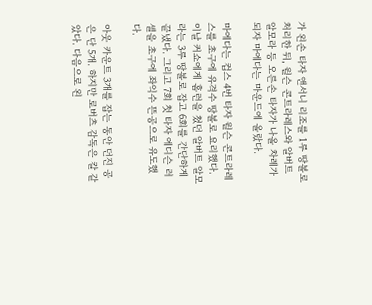가 왼손 타자 앤서니 리조를 1루 땅볼로 처리한 뒤, 윌슨 콘트라레스와 알버트 알모라 등 오른손 타자가 나올 차례가 되자 마에다는 마운드에 올랐다.

마에다는 컵스 4번 타자 윌슨 콘트라레스를 초구에 유격수 땅볼로 요리했다. 이날 커쇼에게 홈런을 쳤던 알버트 알모라는 3루 땅볼로 잡고 6회를 간단하게 끝냈다. 그리고 7회 첫 타자 에디슨 러셀을 초구에 좌익수 뜬공으로 유도했다.

아웃 카운트 3개를 잡는 동안 던진 공은 단 5개. 하지만 로버츠 감독은 칼 같았다. 다음으로 왼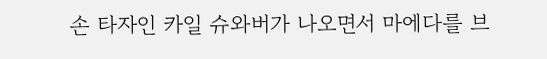손 타자인 카일 슈와버가 나오면서 마에다를 브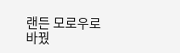랜든 모로우로 바꿨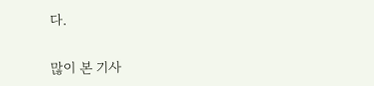다.

많이 본 기사